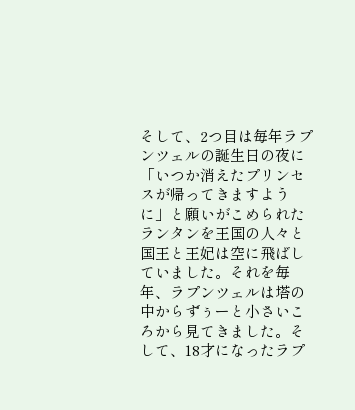そして、2つ目は毎年ラプンツェルの誕生日の夜に「いつか消えたプリンセスが帰ってきますように」と願いがこめられたランタンを王国の人々と国王と王妃は空に飛ばしていました。それを毎年、ラプンツェルは塔の中からずぅーと小さいころから見てきました。そして、18才になったラプ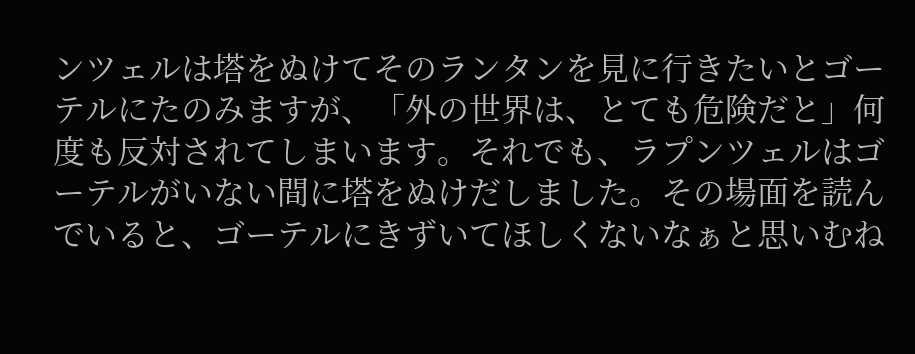ンツェルは塔をぬけてそのランタンを見に行きたいとゴーテルにたのみますが、「外の世界は、とても危険だと」何度も反対されてしまいます。それでも、ラプンツェルはゴーテルがいない間に塔をぬけだしました。その場面を読んでいると、ゴーテルにきずいてほしくないなぁと思いむね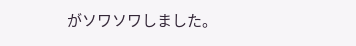がソワソワしました。